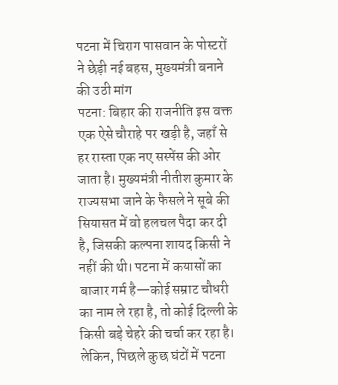पटना में चिराग पासवान के पोस्टरों ने छेड़ी नई बहस, मुख्यमंत्री बनाने की उठी मांग
पटना: बिहार की राजनीति इस वक्त एक ऐसे चौराहे पर खड़ी है, जहाँ से हर रास्ता एक नए सस्पेंस की ओर जाता है। मुख्यमंत्री नीतीश कुमार के राज्यसभा जाने के फैसले ने सूबे की सियासत में वो हलचल पैदा कर दी है, जिसकी कल्पना शायद किसी ने नहीं की थी। पटना में कयासों का बाजार गर्म है—कोई सम्राट चौधरी का नाम ले रहा है, तो कोई दिल्ली के किसी बड़े चेहरे की चर्चा कर रहा है। लेकिन, पिछले कुछ घंटों में पटना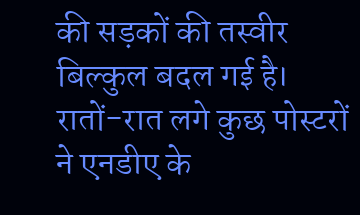की सड़कों की तस्वीर बिल्कुल बदल गई है। रातों-रात लगे कुछ पोस्टरों ने एनडीए के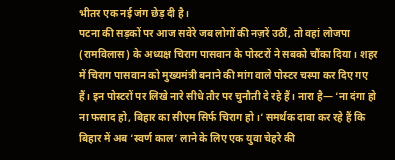भीतर एक नई जंग छेड़ दी है।
पटना की सड़कों पर आज सवेरे जब लोगों की नज़रें उठीं, तो वहां लोजपा (रामविलास) के अध्यक्ष चिराग पासवान के पोस्टरों ने सबको चौंका दिया। शहर में चिराग पासवान को मुख्यमंत्री बनाने की मांग वाले पोस्टर चस्पा कर दिए गए हैं। इन पोस्टरों पर लिखे नारे सीधे तौर पर चुनौती दे रहे हैं। नारा है— ‘ना दंगा हो ना फसाद हो, बिहार का सीएम सिर्फ चिराग हो।‘ समर्थक दावा कर रहे हैं कि बिहार में अब ‘स्वर्ण काल’ लाने के लिए एक युवा चेहरे की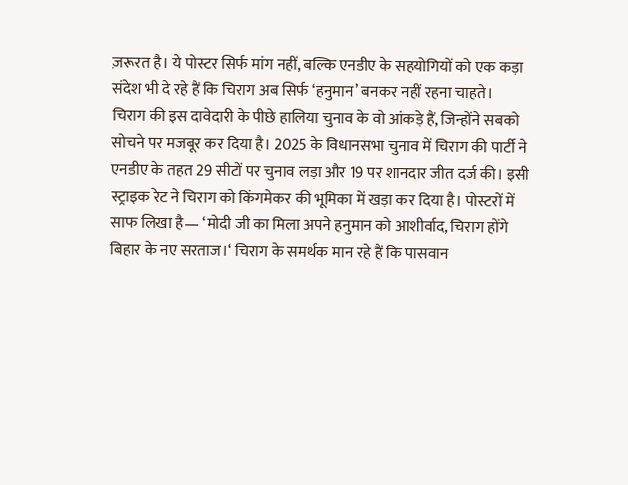ज़रूरत है। ये पोस्टर सिर्फ मांग नहीं, बल्कि एनडीए के सहयोगियों को एक कड़ा संदेश भी दे रहे हैं कि चिराग अब सिर्फ ‘हनुमान’ बनकर नहीं रहना चाहते।
चिराग की इस दावेदारी के पीछे हालिया चुनाव के वो आंकड़े हैं, जिन्होंने सबको सोचने पर मजबूर कर दिया है। 2025 के विधानसभा चुनाव में चिराग की पार्टी ने एनडीए के तहत 29 सीटों पर चुनाव लड़ा और 19 पर शानदार जीत दर्ज की। इसी स्ट्राइक रेट ने चिराग को किंगमेकर की भूमिका में खड़ा कर दिया है। पोस्टरों में साफ लिखा है— ‘मोदी जी का मिला अपने हनुमान को आशीर्वाद, चिराग होंगे बिहार के नए सरताज।‘ चिराग के समर्थक मान रहे हैं कि पासवान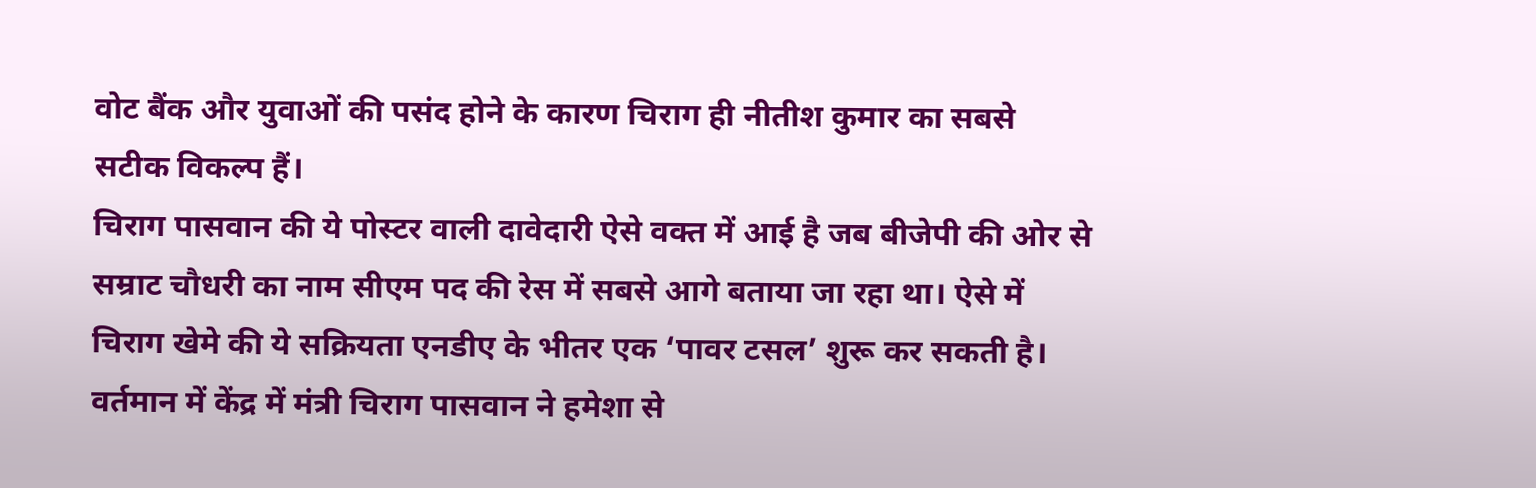वोट बैंक और युवाओं की पसंद होने के कारण चिराग ही नीतीश कुमार का सबसे सटीक विकल्प हैं।
चिराग पासवान की ये पोस्टर वाली दावेदारी ऐसे वक्त में आई है जब बीजेपी की ओर से सम्राट चौधरी का नाम सीएम पद की रेस में सबसे आगे बताया जा रहा था। ऐसे में चिराग खेमे की ये सक्रियता एनडीए के भीतर एक ‘पावर टसल’ शुरू कर सकती है। वर्तमान में केंद्र में मंत्री चिराग पासवान ने हमेशा से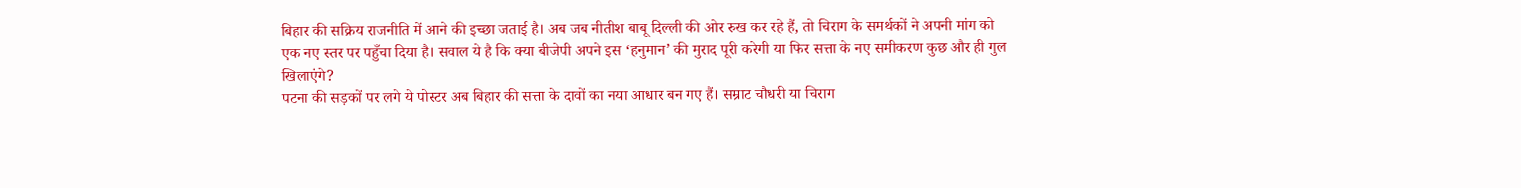बिहार की सक्रिय राजनीति में आने की इच्छा जताई है। अब जब नीतीश बाबू दिल्ली की ओर रुख कर रहे हैं, तो चिराग के समर्थकों ने अपनी मांग को एक नए स्तर पर पहुँचा दिया है। सवाल ये है कि क्या बीजेपी अपने इस ‘हनुमान’ की मुराद पूरी करेगी या फिर सत्ता के नए समीकरण कुछ और ही गुल खिलाएंगे?
पटना की सड़कों पर लगे ये पोस्टर अब बिहार की सत्ता के दावों का नया आधार बन गए हैं। सम्राट चौधरी या चिराग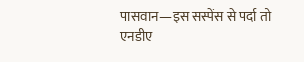पासवान—इस सस्पेंस से पर्दा तो एनडीए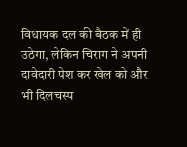विधायक दल की बैठक में ही उठेगा, लेकिन चिराग ने अपनी दावेदारी पेश कर खेल को और भी दिलचस्प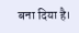बना दिया है।